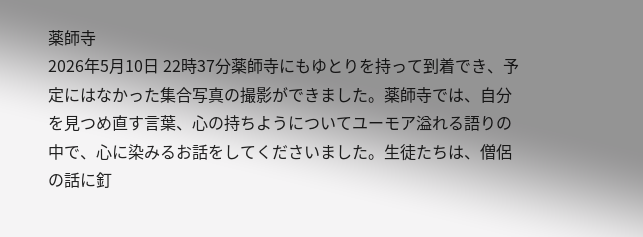薬師寺
2026年5月10日 22時37分薬師寺にもゆとりを持って到着でき、予定にはなかった集合写真の撮影ができました。薬師寺では、自分を見つめ直す言葉、心の持ちようについてユーモア溢れる語りの中で、心に染みるお話をしてくださいました。生徒たちは、僧侶の話に釘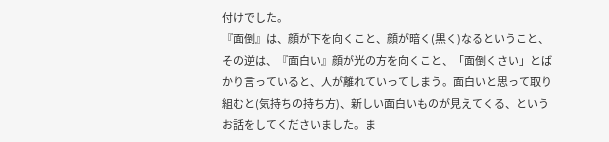付けでした。
『面倒』は、顔が下を向くこと、顔が暗く(黒く)なるということ、その逆は、『面白い』顔が光の方を向くこと、「面倒くさい」とばかり言っていると、人が離れていってしまう。面白いと思って取り組むと(気持ちの持ち方)、新しい面白いものが見えてくる、というお話をしてくださいました。ま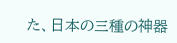た、日本の三種の神器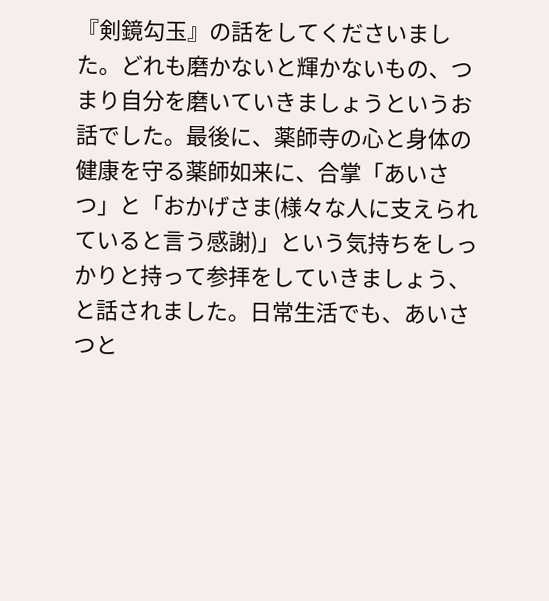『剣鏡勾玉』の話をしてくださいました。どれも磨かないと輝かないもの、つまり自分を磨いていきましょうというお話でした。最後に、薬師寺の心と身体の健康を守る薬師如来に、合掌「あいさつ」と「おかげさま(様々な人に支えられていると言う感謝)」という気持ちをしっかりと持って参拝をしていきましょう、と話されました。日常生活でも、あいさつと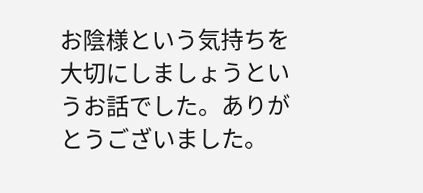お陰様という気持ちを大切にしましょうというお話でした。ありがとうございました。